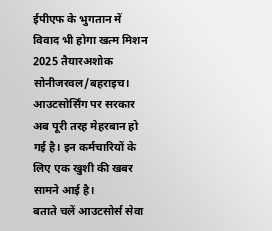ईपीएफ के भुगतान में विवाद भी होगा खत्म मिशन 2025 तैयारअशोक सोनीजरवल/बहराइच।
आउटसोर्सिंग पर सरकार अब पूरी तरह मेहरबान हो गई है। इन कर्मचारियों के लिए एक खुशी की खबर सामने आई है।
बताते चलें आउटसोर्स सेवा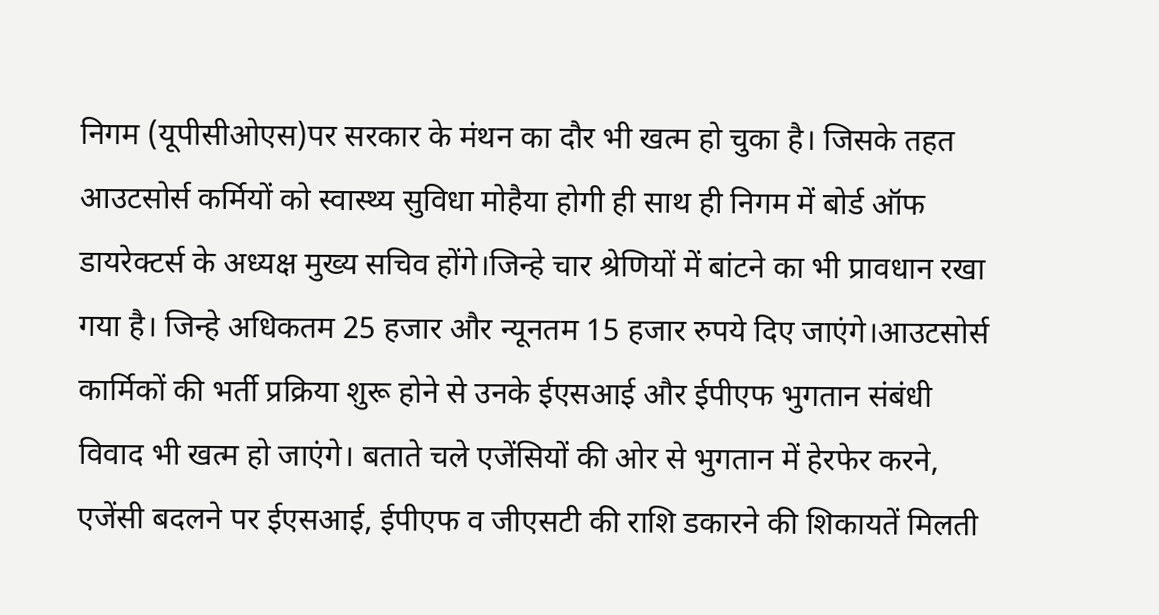निगम (यूपीसीओएस)पर सरकार के मंथन का दौर भी खत्म हो चुका है। जिसके तहत आउटसोर्स कर्मियों को स्वास्थ्य सुविधा मोहैया होगी ही साथ ही निगम में बोर्ड ऑफ डायरेक्टर्स के अध्यक्ष मुख्य सचिव होंगे।जिन्हे चार श्रेणियों में बांटने का भी प्रावधान रखा गया है। जिन्हे अधिकतम 25 हजार और न्यूनतम 15 हजार रुपये दिए जाएंगे।आउटसोर्स कार्मिकों की भर्ती प्रक्रिया शुरू होने से उनके ईएसआई और ईपीएफ भुगतान संबंधी विवाद भी खत्म हो जाएंगे। बताते चले एजेंसियों की ओर से भुगतान में हेरफेर करने, एजेंसी बदलने पर ईएसआई, ईपीएफ व जीएसटी की राशि डकारने की शिकायतें मिलती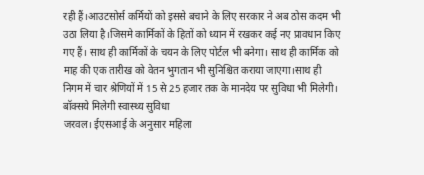रही हैं।आउटसोर्स कर्मियों को इससे बचाने के लिए सरकार ने अब ठोस कदम भी उठा लिया है।जिसमे कार्मिकों के हितों को ध्यान में रखकर कई नए प्रावधान किए गए हैं। साथ ही कार्मिकों के चयन के लिए पोर्टल भी बनेगा। साथ ही कार्मिक को माह की एक तारीख को वेतन भुगतान भी सुनिश्चित कराया जाएगा।साथ ही
निगम में चार श्रेणियों में 15 से 25 हजार तक के मानदेय पर सुविधा भी मिलेगी।
बॉक्सये मिलेगी स्वास्थ्य सुविधा
जरवल। ईएसआई के अनुसार महिला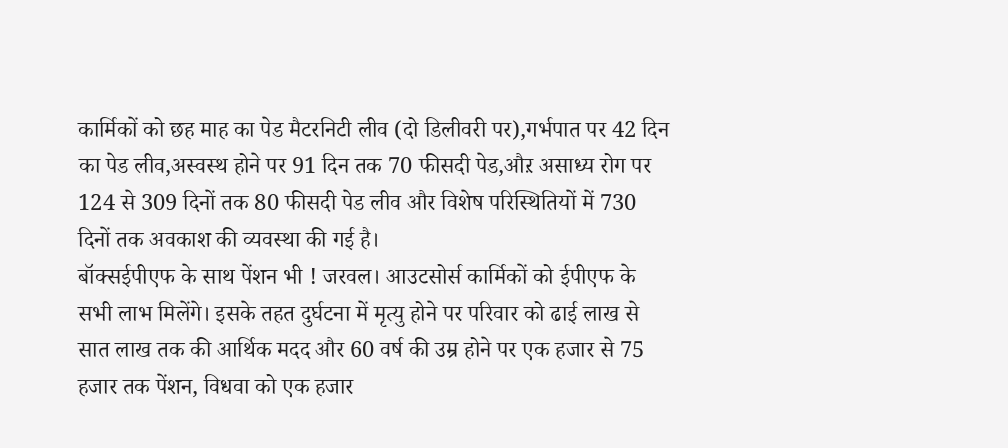कार्मिकों को छह माह का पेड मैटरनिटी लीव (दो डिलीवरी पर),गर्भपात पर 42 दिन का पेड लीव,अस्वस्थ होने पर 91 दिन तक 70 फीसदी पेड,औऱ असाध्य रोग पर 124 से 309 दिनों तक 80 फीसदी पेड लीव और विशेष परिस्थितियों में 730 दिनों तक अवकाश की व्यवस्था की गई है।
बॉक्सईपीएफ के साथ पेंशन भी ! जरवल। आउटसोर्स कार्मिकों को ईपीएफ के सभी लाभ मिलेंगे। इसके तहत दुर्घटना में मृत्यु होने पर परिवार को ढाई लाख से सात लाख तक की आर्थिक मदद और 60 वर्ष की उम्र होने पर एक हजार से 75 हजार तक पेंशन, विधवा को एक हजार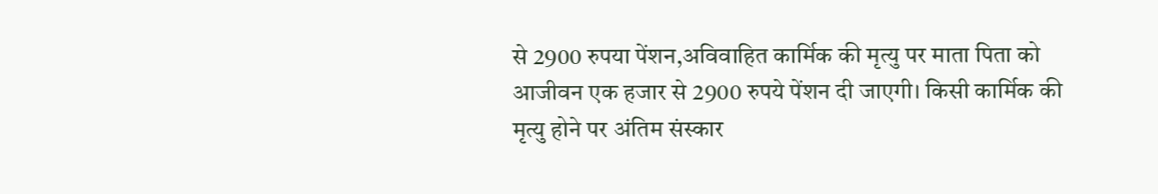से 2900 रुपया पेंशन,अविवाहित कार्मिक की मृत्यु पर माता पिता को आजीवन एक हजार से 2900 रुपये पेंशन दी जाएगी। किसी कार्मिक की मृत्यु होने पर अंतिम संस्कार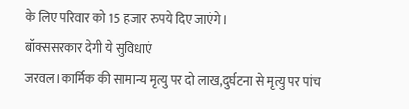के लिए परिवार को 15 हजार रुपये दिए जाएंगे।
बॉक्ससरकार देगी ये सुविधाएं
जरवल।कार्मिक की सामान्य मृत्यु पर दो लाख,दुर्घटना से मृत्यु पर पांच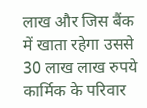लाख और जिस बैंक में खाता रहेगा उससे 30 लाख लाख रुपये कार्मिक के परिवार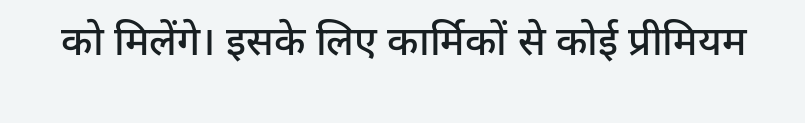को मिलेंगे। इसके लिए कार्मिकों से कोई प्रीमियम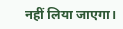नहीं लिया जाएगा।